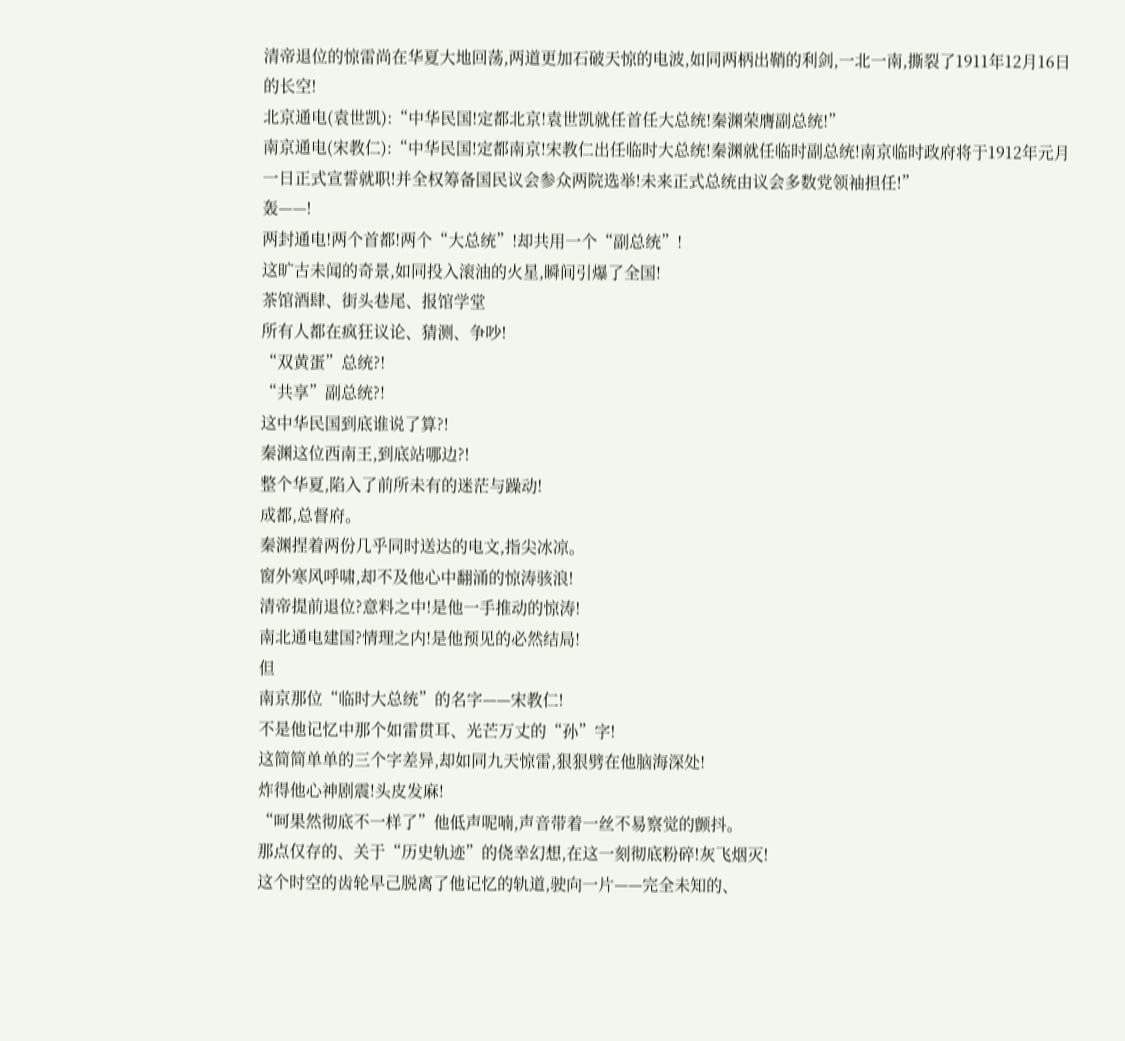清帝退位的惊雷尚在华夏大地回荡,两道更加石破天惊的电波,如同两柄出鞘的利剑,一北一南,撕裂了1911年12月16日的长空!
北京通电(袁世凯):“中华民国!定都北京!袁世凯就任首任大总统!秦渊荣膺副总统!”
南京通电(宋教仁):“中华民国!定都南京!宋教仁出任临时大总统!秦渊就任临时副总统!南京临时政府将于1912年元月一日正式宣誓就职!并全权筹备国民议会参众两院选举!未来正式总统由议会多数党领袖担任!”
轰——!
两封通电!两个首都!两个“大总统”!却共用一个“副总统”!
这旷古未闻的奇景,如同投入滚油的火星,瞬间引爆了全国!
茶馆酒肆、街头巷尾、报馆学堂
所有人都在疯狂议论、猜测、争吵!
“双黄蛋”总统?!
“共享”副总统?!
这中华民国到底谁说了算?!
秦渊这位西南王,到底站哪边?!
整个华夏,陷入了前所未有的迷茫与躁动!
成都,总督府。
秦渊捏着两份几乎同时送达的电文,指尖冰凉。
窗外寒风呼啸,却不及他心中翻涌的惊涛骇浪!
清帝提前退位?意料之中!是他一手推动的惊涛!
南北通电建国?情理之内!是他预见的必然结局!
但
南京那位“临时大总统”的名字——宋教仁!
不是他记忆中那个如雷贯耳、光芒万丈的“孙”字!
这简简单单的三个字差异,却如同九天惊雷,狠狠劈在他脑海深处!
炸得他心神剧震!头皮发麻!
“呵果然彻底不一样了”他低声呢喃,声音带着一丝不易察觉的颤抖。
那点仅存的、关于“历史轨迹”的侥幸幻想,在这一刻彻底粉碎!灰飞烟灭!
这个时空的齿轮早己脱离了他记忆的轨道,驶向一片——完全未知的、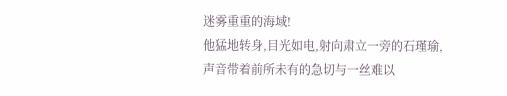迷雾重重的海域!
他猛地转身,目光如电,射向肃立一旁的石瑾瑜,声音带着前所未有的急切与一丝难以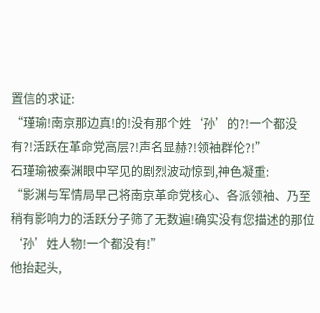置信的求证:
“瑾瑜!南京那边真!的!没有那个姓‘孙’的?!一个都没有?!活跃在革命党高层?!声名显赫?!领袖群伦?!”
石瑾瑜被秦渊眼中罕见的剧烈波动惊到,神色凝重:
“影渊与军情局早己将南京革命党核心、各派领袖、乃至稍有影响力的活跃分子筛了无数遍!确实没有您描述的那位‘孙’姓人物!一个都没有!”
他抬起头,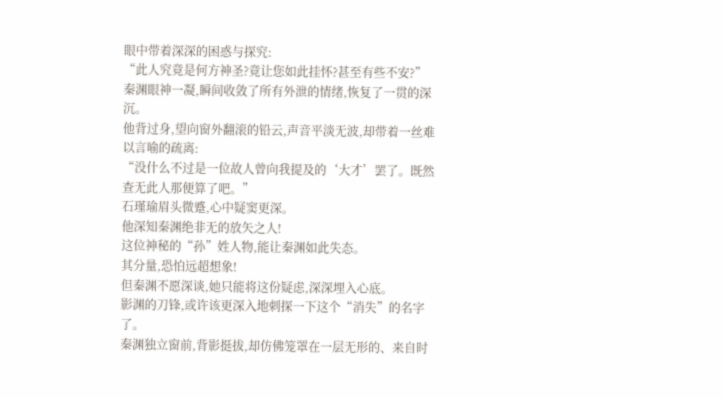眼中带着深深的困惑与探究:
“此人究竟是何方神圣?竟让您如此挂怀?甚至有些不安?”
秦渊眼神一凝,瞬间收敛了所有外泄的情绪,恢复了一贯的深沉。
他背过身,望向窗外翻滚的铅云,声音平淡无波,却带着一丝难以言喻的疏离:
“没什么不过是一位故人曾向我提及的‘大才’罢了。既然查无此人那便算了吧。”
石瑾瑜眉头微蹙,心中疑窦更深。
他深知秦渊绝非无的放矢之人!
这位神秘的“孙”姓人物,能让秦渊如此失态。
其分量,恐怕远超想象!
但秦渊不愿深谈,她只能将这份疑虑,深深埋入心底。
影渊的刀锋,或许该更深入地刺探一下这个“消失”的名字了。
秦渊独立窗前,背影挺拔,却仿佛笼罩在一层无形的、来自时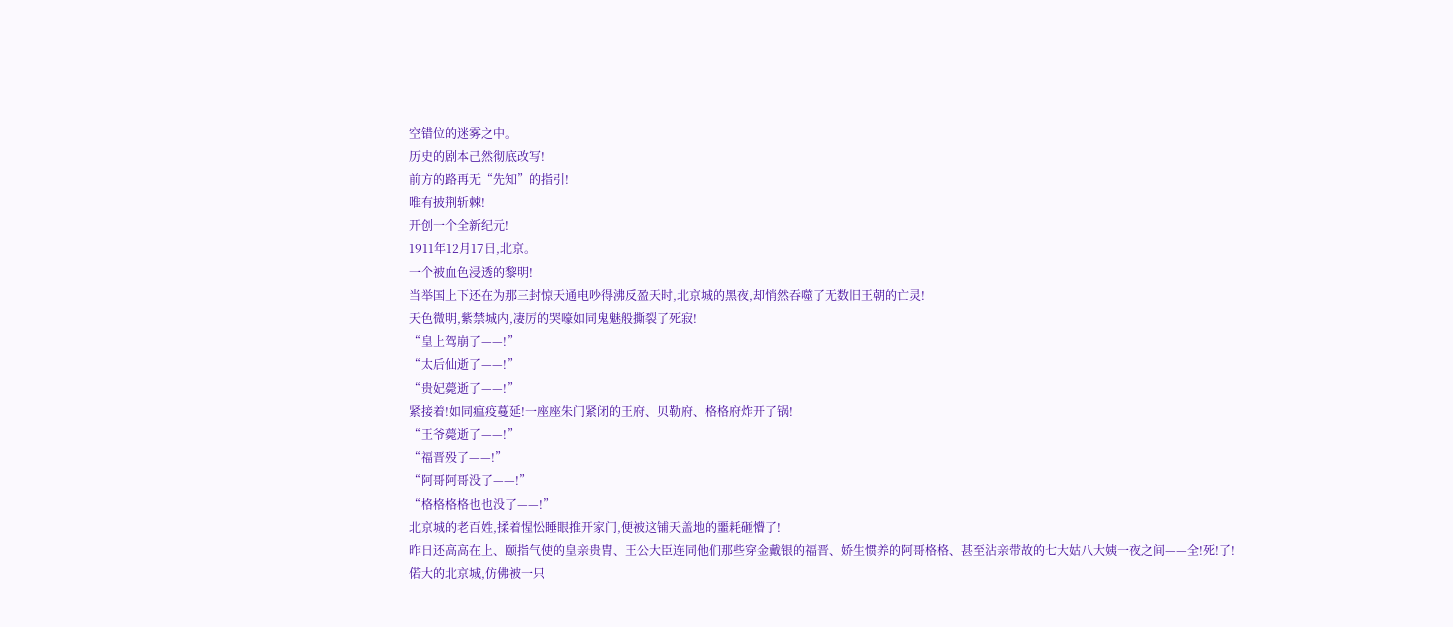空错位的迷雾之中。
历史的剧本己然彻底改写!
前方的路再无“先知”的指引!
唯有披荆斩棘!
开创一个全新纪元!
1911年12月17日,北京。
一个被血色浸透的黎明!
当举国上下还在为那三封惊天通电吵得沸反盈天时,北京城的黑夜,却悄然吞噬了无数旧王朝的亡灵!
天色微明,紫禁城内,凄厉的哭嚎如同鬼魅般撕裂了死寂!
“皇上驾崩了——!”
“太后仙逝了——!”
“贵妃薨逝了——!”
紧接着!如同瘟疫蔓延!一座座朱门紧闭的王府、贝勒府、格格府炸开了锅!
“王爷薨逝了——!”
“福晋殁了——!”
“阿哥阿哥没了——!”
“格格格格也也没了——!”
北京城的老百姓,揉着惺忪睡眼推开家门,便被这铺天盖地的噩耗砸懵了!
昨日还高高在上、颐指气使的皇亲贵胄、王公大臣连同他们那些穿金戴银的福晋、娇生惯养的阿哥格格、甚至沾亲带故的七大姑八大姨一夜之间——全!死!了!
偌大的北京城,仿佛被一只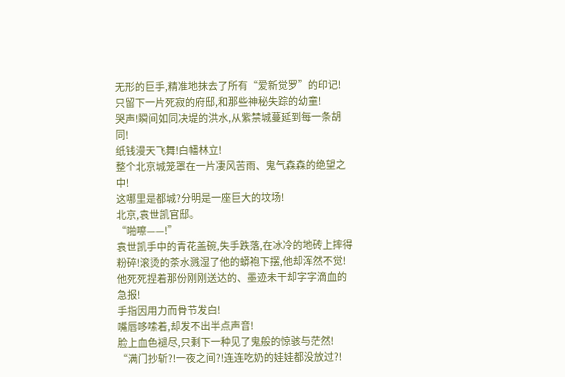无形的巨手,精准地抹去了所有“爱新觉罗”的印记!
只留下一片死寂的府邸,和那些神秘失踪的幼童!
哭声!瞬间如同决堤的洪水,从紫禁城蔓延到每一条胡同!
纸钱漫天飞舞!白幡林立!
整个北京城笼罩在一片凄风苦雨、鬼气森森的绝望之中!
这哪里是都城?分明是一座巨大的坟场!
北京,袁世凯官邸。
“啪嚓——!”
袁世凯手中的青花盖碗,失手跌落,在冰冷的地砖上摔得粉碎!滚烫的茶水溅湿了他的蟒袍下摆,他却浑然不觉!
他死死捏着那份刚刚送达的、墨迹未干却字字滴血的急报!
手指因用力而骨节发白!
嘴唇哆嗦着,却发不出半点声音!
脸上血色褪尽,只剩下一种见了鬼般的惊骇与茫然!
“满门抄斩?!一夜之间?!连连吃奶的娃娃都没放过?!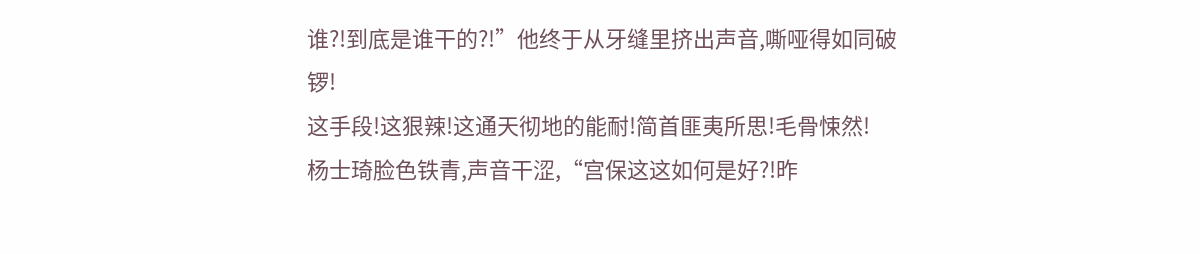谁?!到底是谁干的?!”他终于从牙缝里挤出声音,嘶哑得如同破锣!
这手段!这狠辣!这通天彻地的能耐!简首匪夷所思!毛骨悚然!
杨士琦脸色铁青,声音干涩,“宫保这这如何是好?!昨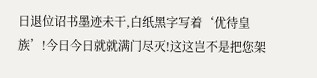日退位诏书墨迹未干,白纸黑字写着‘优待皇族’!今日今日就就满门尽灭!这这岂不是把您架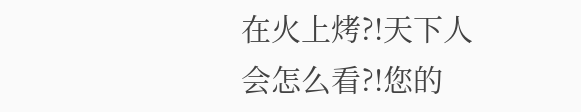在火上烤?!天下人会怎么看?!您的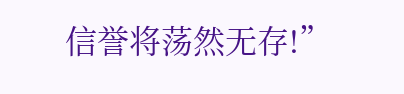信誉将荡然无存!”